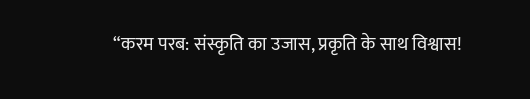“करम परब: संस्कृति का उजास, प्रकृति के साथ विश्वास!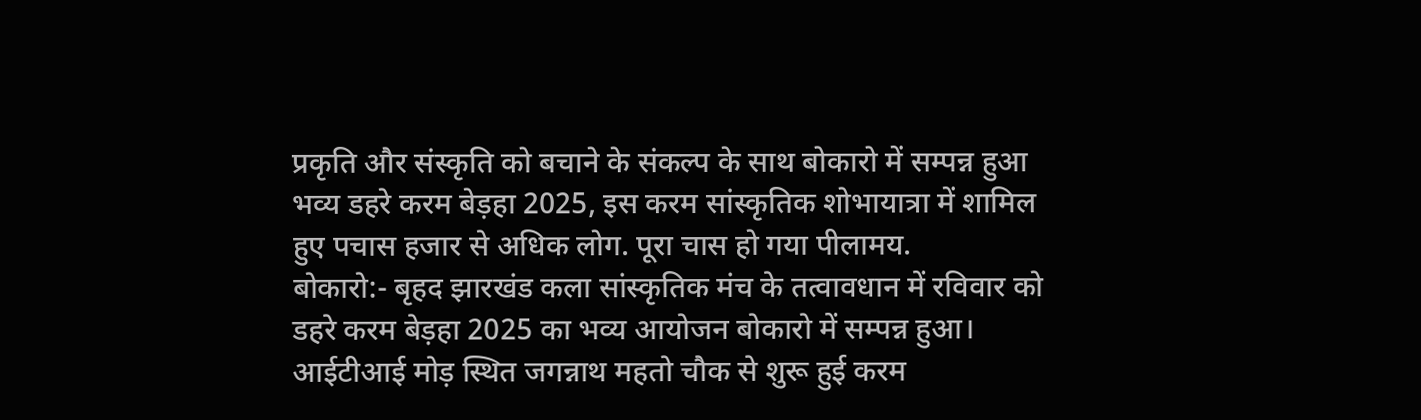प्रकृति और संस्कृति को बचाने के संकल्प के साथ बोकारो में सम्पन्न हुआ भव्य डहरे करम बेड़हा 2025, इस करम सांस्कृतिक शोभायात्रा में शामिल हुए पचास हजार से अधिक लोग. पूरा चास हो गया पीलामय.
बोकारो:- बृहद झारखंड कला सांस्कृतिक मंच के तत्वावधान में रविवार को डहरे करम बेड़हा 2025 का भव्य आयोजन बोकारो में सम्पन्न हुआ। आईटीआई मोड़ स्थित जगन्नाथ महतो चौक से शुरू हुई करम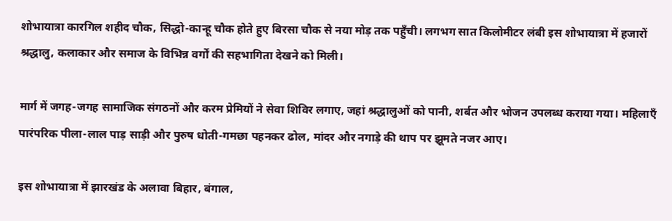शोभायात्रा कारगिल शहीद चौक, सिद्धो-कान्हू चौक होते हुए बिरसा चौक से नया मोड़ तक पहुँची। लगभग सात किलोमीटर लंबी इस शोभायात्रा में हजारों श्रद्धालु, कलाकार और समाज के विभिन्न वर्गों की सहभागिता देखने को मिली।

मार्ग में जगह-जगह सामाजिक संगठनों और करम प्रेमियों ने सेवा शिविर लगाए, जहां श्रद्धालुओं को पानी, शर्बत और भोजन उपलब्ध कराया गया। महिलाएँ पारंपरिक पीला-लाल पाड़ साड़ी और पुरुष धोती-गमछा पहनकर ढोल, मांदर और नगाड़े की थाप पर झूमते नजर आए।

इस शोभायात्रा में झारखंड के अलावा बिहार, बंगाल,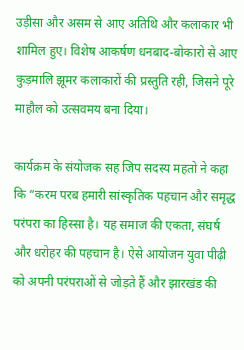उड़ीसा और असम से आए अतिथि और कलाकार भी शामिल हुए। विशेष आकर्षण धनबाद-बोकारो से आए कुड़मालि झूमर कलाकारों की प्रस्तुति रही, जिसने पूरे माहौल को उत्सवमय बना दिया।

कार्यक्रम के संयोजक सह जिप सदस्य महतो ने कहा कि “करम परब हमारी सांस्कृतिक पहचान और समृद्ध परंपरा का हिस्सा है। यह समाज की एकता, संघर्ष और धरोहर की पहचान है। ऐसे आयोजन युवा पीढ़ी को अपनी परंपराओं से जोड़ते हैं और झारखंड की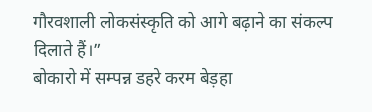गौरवशाली लोकसंस्कृति को आगे बढ़ाने का संकल्प दिलाते हैं।”
बोकारो में सम्पन्न डहरे करम बेड़हा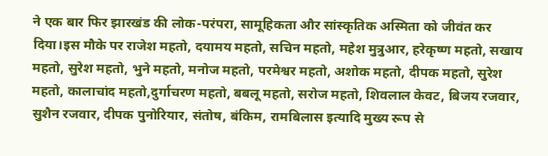ने एक बार फिर झारखंड की लोक-परंपरा, सामूहिकता और सांस्कृतिक अस्मिता को जीवंत कर दिया।इस मौके पर राजेश महतो, दयामय महतो, सचिन महतो, महेश मुत्रुआर, हरेकृष्ण महतो, सखाय महतो, सुरेश महतो, भुने महतो, मनोज महतो, परमेश्वर महतो, अशोक महतो, दीपक महतो, सुरेश महतो, कालाचांद महतो,दुर्गाचरण महतो, बबलू महतो, सरोज महतो, शिवलाल केवट, बिजय रजवार, सुशैन रजवार, दीपक पुनोरियार, संतोष, बंकिम, रामबिलास इत्यादि मुख्य रूप से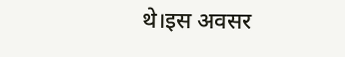थे।इस अवसर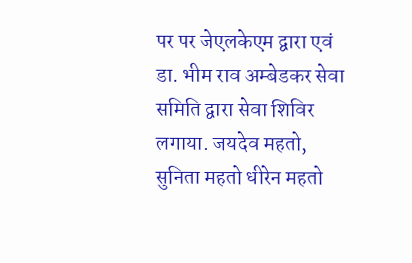पर पर जेएलकेएम द्वारा एवं डा. भीम राव अम्बेडकर सेवा समिति द्वारा सेवा शिविर लगाया. जयदेव महतो, सुनिता महतो धीरेन महतो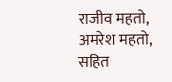राजीव महतो, अमरेश महतो, सहित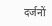दर्जनों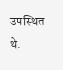उपस्थित थे.